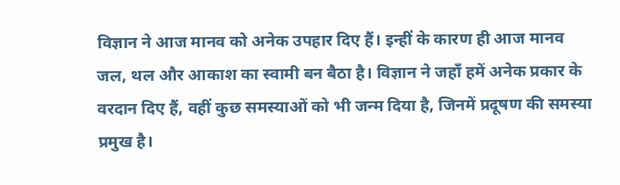विज्ञान ने आज मानव को अनेक उपहार दिए हैं। इन्हीं के कारण ही आज मानव जल, थल और आकाश का स्वामी बन बैठा है। विज्ञान ने जहाँ हमें अनेक प्रकार के वरदान दिए हैं, वहीं कुछ समस्याओं को भी जन्म दिया है, जिनमें प्रदूषण की समस्या प्रमुख है।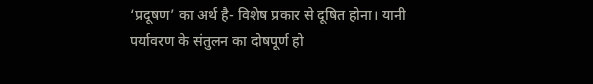‘प्रदूषण’ का अर्थ है- विशेष प्रकार से दूषित होना। यानी पर्यावरण के संतुलन का दोषपूर्ण हो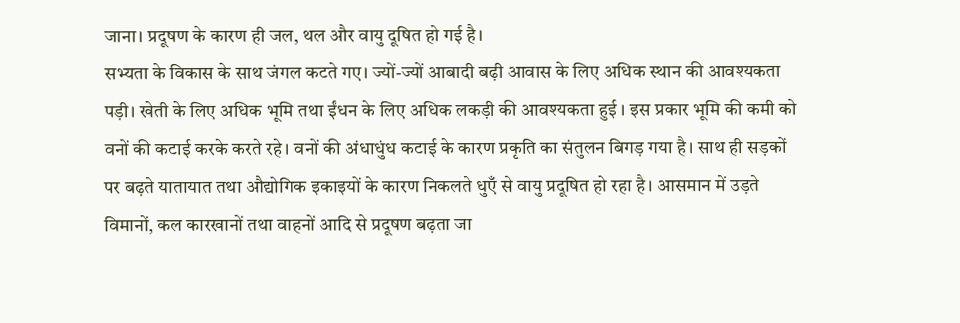जाना। प्रदूषण के कारण ही जल, थल और वायु दूषित हो गई है।
सभ्यता के विकास के साथ जंगल कटते गए। ज्यों-ज्यों आबादी बढ़ी आवास के लिए अधिक स्थान की आवश्यकता पड़ी। खेती के लिए अधिक भूमि तथा ईंधन के लिए अधिक लकड़ी की आवश्यकता हुई । इस प्रकार भूमि की कमी को वनों की कटाई करके करते रहे। वनों की अंधाधुंध कटाई के कारण प्रकृति का संतुलन बिगड़ गया है। साथ ही सड़कों पर बढ़ते यातायात तथा औद्योगिक इकाइयों के कारण निकलते धुएँ से वायु प्रदूषित हो रहा है। आसमान में उड़ते विमानों, कल कारखानों तथा वाहनों आदि से प्रदूषण बढ़ता जा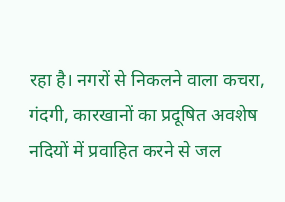रहा है। नगरों से निकलने वाला कचरा, गंदगी, कारखानों का प्रदूषित अवशेष नदियों में प्रवाहित करने से जल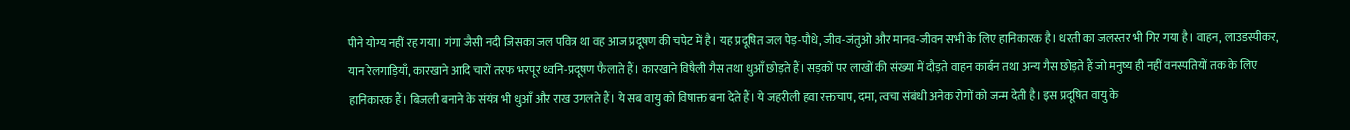पीने योग्य नहीं रह गया। गंगा जैसी नदी जिसका जल पवित्र था वह आज प्रदूषण की चपेट में है। यह प्रदूषित जल पेड़-पौधे, जीव-जंतुओ और मानव-जीवन सभी के लिए हानिकारक है। धरती का जलस्तर भी गिर गया है। वाहन, लाउडस्पीकर, यान रेलगाड़ियाँ, कारखाने आदि चारों तरफ भरपूर ध्वनि-प्रदूषण फैलाते हैं। कारखाने विषैली गैस तथा धुआँ छोड़ते हैं। सड़कों पर लाखों की संख्या में दौड़ते वाहन कार्बन तथा अन्य गैस छोड़ते हैं जो मनुष्य ही नहीं वनस्पतियों तक के लिए हानिकारक हैं। बिजली बनाने के संयंत्र भी धुआँ और राख उगलते हैं। ये सब वायु को विषाक्त बना देते हैं। ये जहरीली हवा रक्तचाप, दमा, त्वचा संबंधी अनेक रोगों को जन्म देती है। इस प्रदूषित वायु के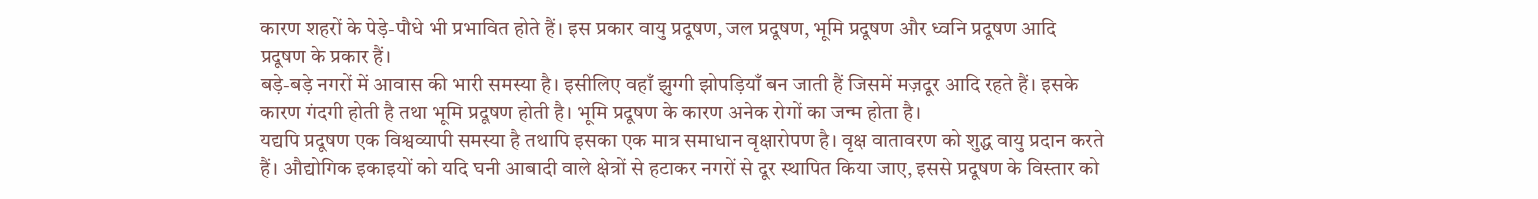कारण शहरों के पेड़े-पौधे भी प्रभावित होते हैं। इस प्रकार वायु प्रदूषण, जल प्रदूषण, भूमि प्रदूषण और ध्वनि प्रदूषण आदि प्रदूषण के प्रकार हैं।
बड़े-बड़े नगरों में आवास की भारी समस्या है। इसीलिए वहाँ झुग्गी झोपड़ियाँ बन जाती हैं जिसमें मज़दूर आदि रहते हैं। इसके कारण गंदगी होती है तथा भूमि प्रदूषण होती है। भूमि प्रदूषण के कारण अनेक रोगों का जन्म होता है।
यद्यपि प्रदूषण एक विश्वव्यापी समस्या है तथापि इसका एक मात्र समाधान वृक्षारोपण है। वृक्ष वातावरण को शुद्ध वायु प्रदान करते हैं। औद्योगिक इकाइयों को यदि घनी आबादी वाले क्षेत्रों से हटाकर नगरों से दूर स्थापित किया जाए, इससे प्रदूषण के विस्तार को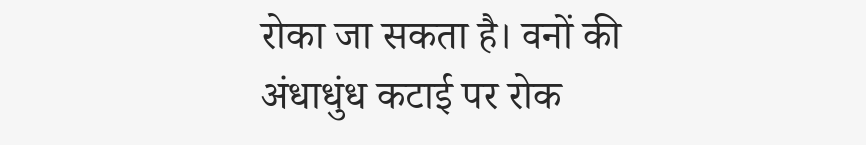रोका जा सकता है। वनों की अंधाधुंध कटाई पर रोक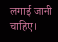लगाई जानी चाहिए।